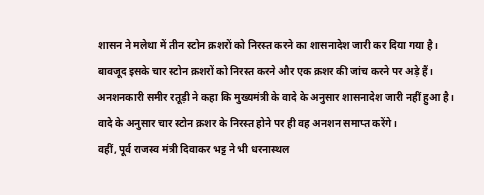शासन ने मलेथा में तीन स्टोन क्रशरों को निरस्त करने का शासनादेश जारी कर दिया गया है।
बावजूद इसके चार स्टोन क्रशरों को निरस्त करने और एक क्रशर की जांच करने पर अड़े हैं। अनशनकारी समीर रतूड़ी ने कहा कि मुख्यमंत्री के वादे के अनुसार शासनादेश जारी नहीं हुआ है।
वादे के अनुसार चार स्टोन क्रशर के निरस्त होने पर ही वह अनशन समाप्त करेंगे।
वहीं, पूर्व राजस्व मंत्री दिवाकर भट्ट ने भी धरनास्थल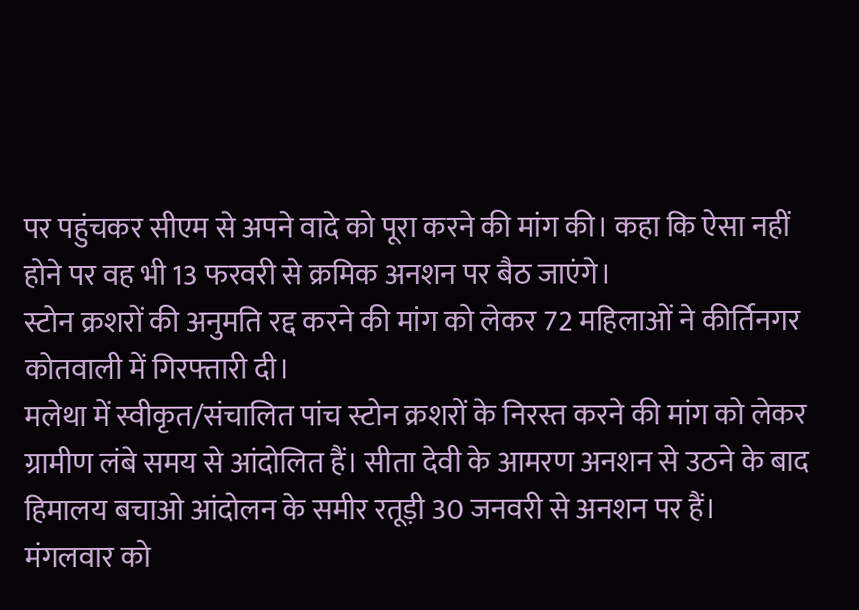पर पहुंचकर सीएम से अपने वादे को पूरा करने की मांग की। कहा कि ऐसा नहीं होने पर वह भी 13 फरवरी से क्रमिक अनशन पर बैठ जाएंगे।
स्टोन क्रशरों की अनुमति रद्द करने की मांग को लेकर 72 महिलाओं ने कीर्तिनगर कोतवाली में गिरफ्तारी दी।
मलेथा में स्वीकृत/संचालित पांच स्टोन क्रशरों के निरस्त करने की मांग को लेकर ग्रामीण लंबे समय से आंदोलित हैं। सीता देवी के आमरण अनशन से उठने के बाद हिमालय बचाओ आंदोलन के समीर रतूड़ी 30 जनवरी से अनशन पर हैं।
मंगलवार को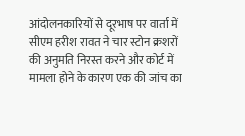आंदोलनकारियों से दूरभाष पर वार्ता में सीएम हरीश रावत ने चार स्टोन क्रशरों की अनुमति निरस्त करने और कोर्ट में मामला होने के कारण एक की जांच का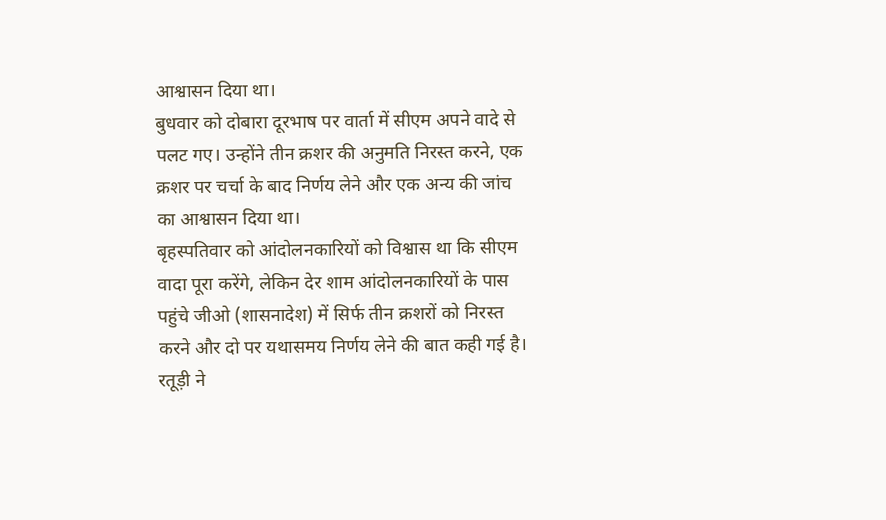आश्वासन दिया था।
बुधवार को दोबारा दूरभाष पर वार्ता में सीएम अपने वादे से पलट गए। उन्होंने तीन क्रशर की अनुमति निरस्त करने, एक क्रशर पर चर्चा के बाद निर्णय लेने और एक अन्य की जांच का आश्वासन दिया था।
बृहस्पतिवार को आंदोलनकारियों को विश्वास था कि सीएम वादा पूरा करेंगे, लेकिन देर शाम आंदोलनकारियों के पास पहुंचे जीओ (शासनादेश) में सिर्फ तीन क्रशरों को निरस्त करने और दो पर यथासमय निर्णय लेने की बात कही गई है। रतूड़ी ने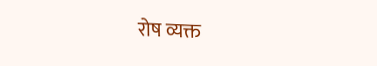रोष व्यक्त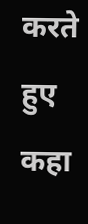करते हुए कहा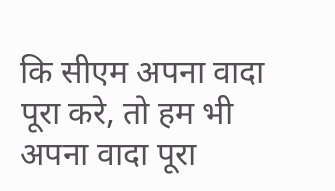कि सीएम अपना वादा पूरा करे, तो हम भी अपना वादा पूरा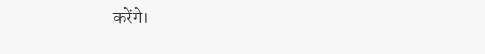करेंगे।